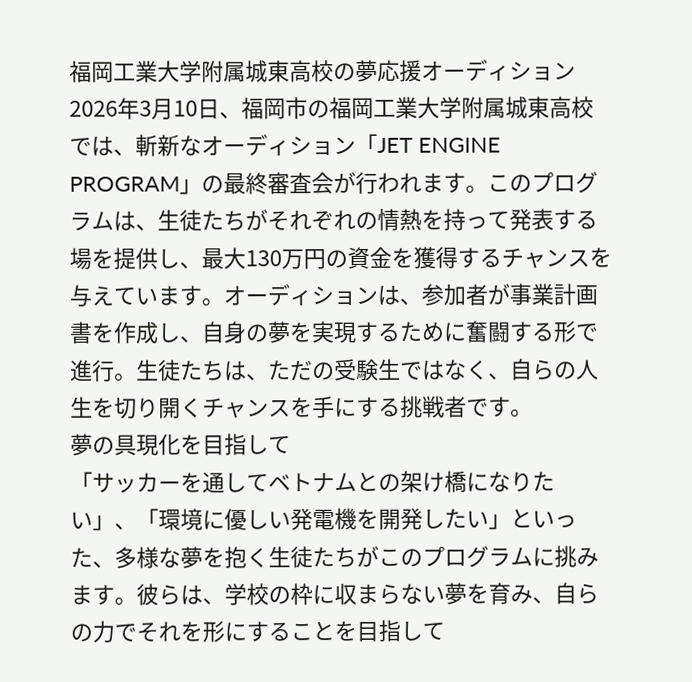福岡工業大学附属城東高校の夢応援オーディション
2026年3月10日、福岡市の福岡工業大学附属城東高校では、斬新なオーディション「JET ENGINE PROGRAM」の最終審査会が行われます。このプログラムは、生徒たちがそれぞれの情熱を持って発表する場を提供し、最大130万円の資金を獲得するチャンスを与えています。オーディションは、参加者が事業計画書を作成し、自身の夢を実現するために奮闘する形で進行。生徒たちは、ただの受験生ではなく、自らの人生を切り開くチャンスを手にする挑戦者です。
夢の具現化を目指して
「サッカーを通してベトナムとの架け橋になりたい」、「環境に優しい発電機を開発したい」といった、多様な夢を抱く生徒たちがこのプログラムに挑みます。彼らは、学校の枠に収まらない夢を育み、自らの力でそれを形にすることを目指して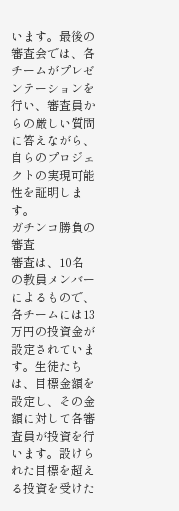います。最後の審査会では、各チームがプレゼンテーションを行い、審査員からの厳しい質問に答えながら、自らのプロジェクトの実現可能性を証明します。
ガチンコ勝負の審査
審査は、10名の教員メンバーによるもので、各チームには13万円の投資金が設定されています。生徒たちは、目標金額を設定し、その金額に対して各審査員が投資を行います。設けられた目標を超える投資を受けた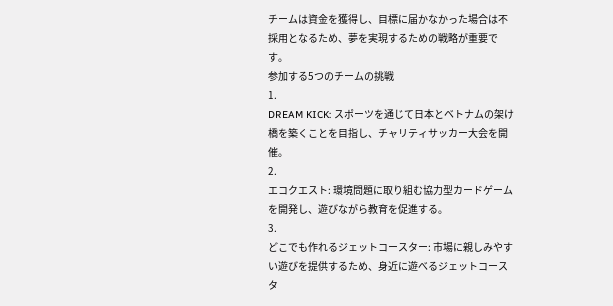チームは資金を獲得し、目標に届かなかった場合は不採用となるため、夢を実現するための戦略が重要です。
参加する5つのチームの挑戦
1.
DREAM KICK: スポーツを通じて日本とベトナムの架け橋を築くことを目指し、チャリティサッカー大会を開催。
2.
エコクエスト: 環境問題に取り組む協力型カードゲームを開発し、遊びながら教育を促進する。
3.
どこでも作れるジェットコースター: 市場に親しみやすい遊びを提供するため、身近に遊べるジェットコースタ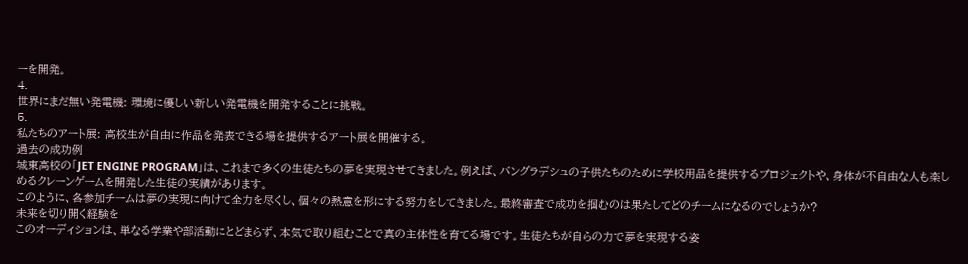ーを開発。
4.
世界にまだ無い発電機: 環境に優しい新しい発電機を開発することに挑戦。
5.
私たちのアート展: 高校生が自由に作品を発表できる場を提供するアート展を開催する。
過去の成功例
城東高校の「JET ENGINE PROGRAM」は、これまで多くの生徒たちの夢を実現させてきました。例えば、バングラデシュの子供たちのために学校用品を提供するプロジェクトや、身体が不自由な人も楽しめるクレーンゲームを開発した生徒の実績があります。
このように、各参加チームは夢の実現に向けて全力を尽くし、個々の熱意を形にする努力をしてきました。最終審査で成功を掴むのは果たしてどのチームになるのでしょうか?
未来を切り開く経験を
このオーディションは、単なる学業や部活動にとどまらず、本気で取り組むことで真の主体性を育てる場です。生徒たちが自らの力で夢を実現する姿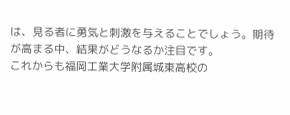は、見る者に勇気と刺激を与えることでしょう。期待が高まる中、結果がどうなるか注目です。
これからも福岡工業大学附属城東高校の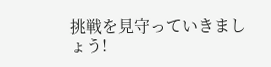挑戦を見守っていきましょう!